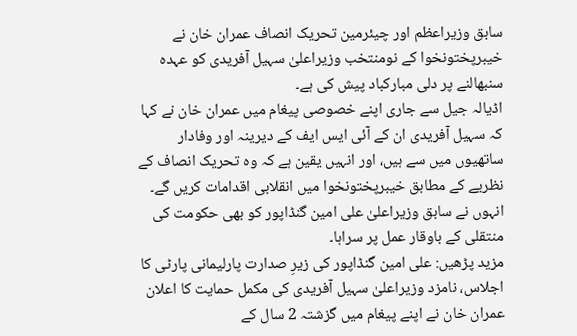سابق وزیراعظم اور چیئرمین تحریک انصاف عمران خان نے خیبرپختونخوا کے نومنتخب وزیراعلیٰ سہیل آفریدی کو عہدہ سنبھالنے پر دلی مبارکباد پیش کی ہے۔
اڈیالہ جیل سے جاری اپنے خصوصی پیغام میں عمران خان نے کہا کہ سہیل آفریدی ان کے آئی ایس ایف کے دیرینہ اور وفادار ساتھیوں میں سے ہیں، اور انہیں یقین ہے کہ وہ تحریک انصاف کے نظریے کے مطابق خیبرپختونخوا میں انقلابی اقدامات کریں گے۔
انہوں نے سابق وزیراعلیٰ علی امین گنڈاپور کو بھی حکومت کی منتقلی کے باوقار عمل پر سراہا۔
مزید پڑھیں: علی امین گنڈاپور کی زیرِ صدارت پارلیمانی پارٹی کا اجلاس، نامزد وزیراعلیٰ سہیل آفریدی کی مکمل حمایت کا اعلان
عمران خان نے اپنے پیغام میں گزشتہ 2 سال کے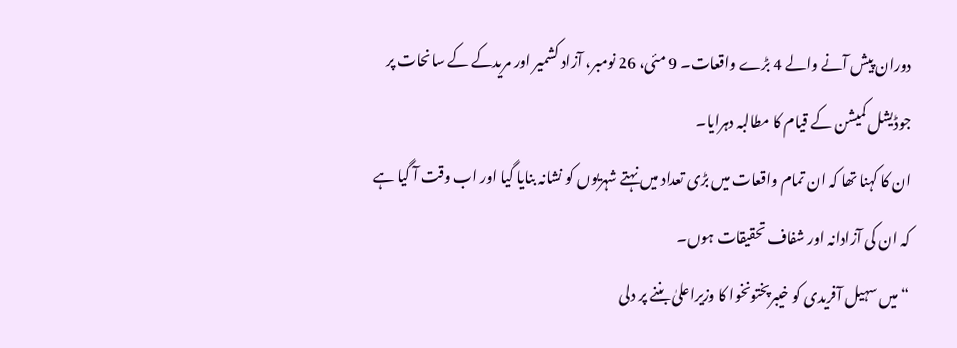دوران پیش آنے والے 4 بڑے واقعات۔ 9 مئی، 26 نومبر، آزاد کشمیر اور مریدکے کے سانحات پر جوڈیشل کمیشن کے قیام کا مطالبہ دہرایا۔
ان کا کہنا تھا کہ ان تمام واقعات میں بڑی تعداد میں نہتے شہریوں کو نشانہ بنایا گیا اور اب وقت آ گیا ہے کہ ان کی آزادانہ اور شفاف تحقیقات ہوں۔
“میں سہیل آفریدی کو خیبرپختونخوا کا وزیراعلیٰ بننے پر دلی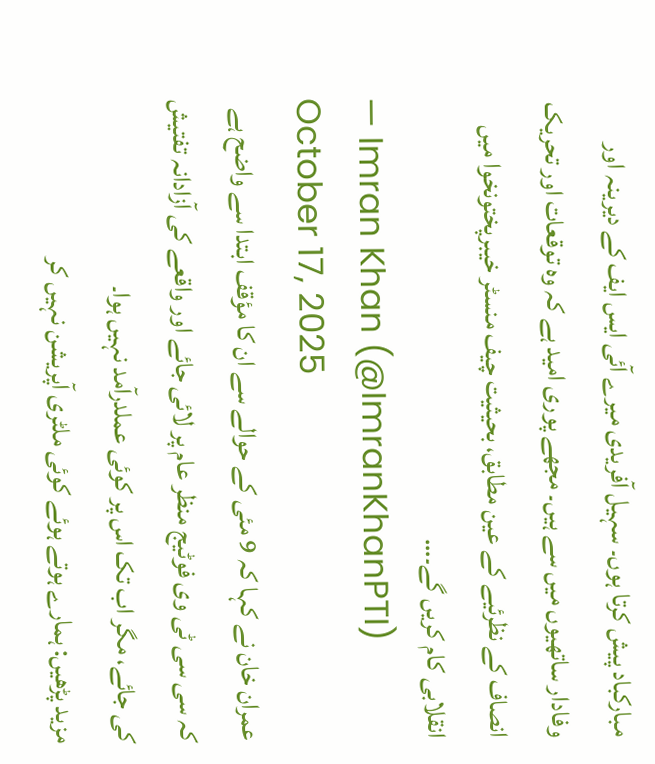مبارکباد پیش کرتا ہوں۔ سہیل آفریدی میرے آئی ایس ایف کے دیرینہ اور وفادار ساتھیوں میں سے ہیں۔ مجھے پوری امید ہے کہ وہ توقعات اور تحریک انصاف کے نظرئیے کے عین مطابق، بحیثیت چیف منسٹر خیبرپختونخوا میں انقلابی کام کریں گے۔…
— Imran Khan (@ImranKhanPTI) October 17, 2025
عمران خان نے کہا کہ 9 مئی کے حوالے سے ان کا مؤقف ابتدا سے واضح ہے کہ سی سی ٹی وی فوٹیج منظر عام پر لائی جائے اور واقعے کی آزادانہ تفتیش کی جائے، مگر اب تک اس پر کوئی عملدرآمد نہیں ہوا۔
مزید پڑھیں: ہمارے ہوتے ہوئے کوئی ملٹری آپریشن نہیں کر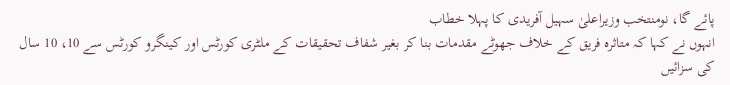پائے گا، نومنتخب وزیراعلیٰ سہیل آفریدی کا پہلا خطاب
انہوں نے کہا کہ متاثرہ فریق کے خلاف جھوٹے مقدمات بنا کر بغیر شفاف تحقیقات کے ملٹری کورٹس اور کینگرو کورٹس سے 10، 10 سال کی سزائیں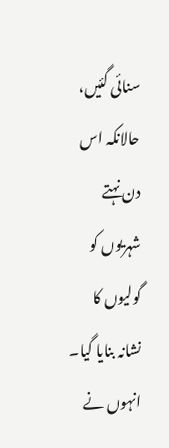سنائی گئیں، حالانکہ اس دن نہتے شہریوں کو گولیوں کا نشانہ بنایا گیا۔
انہوں نے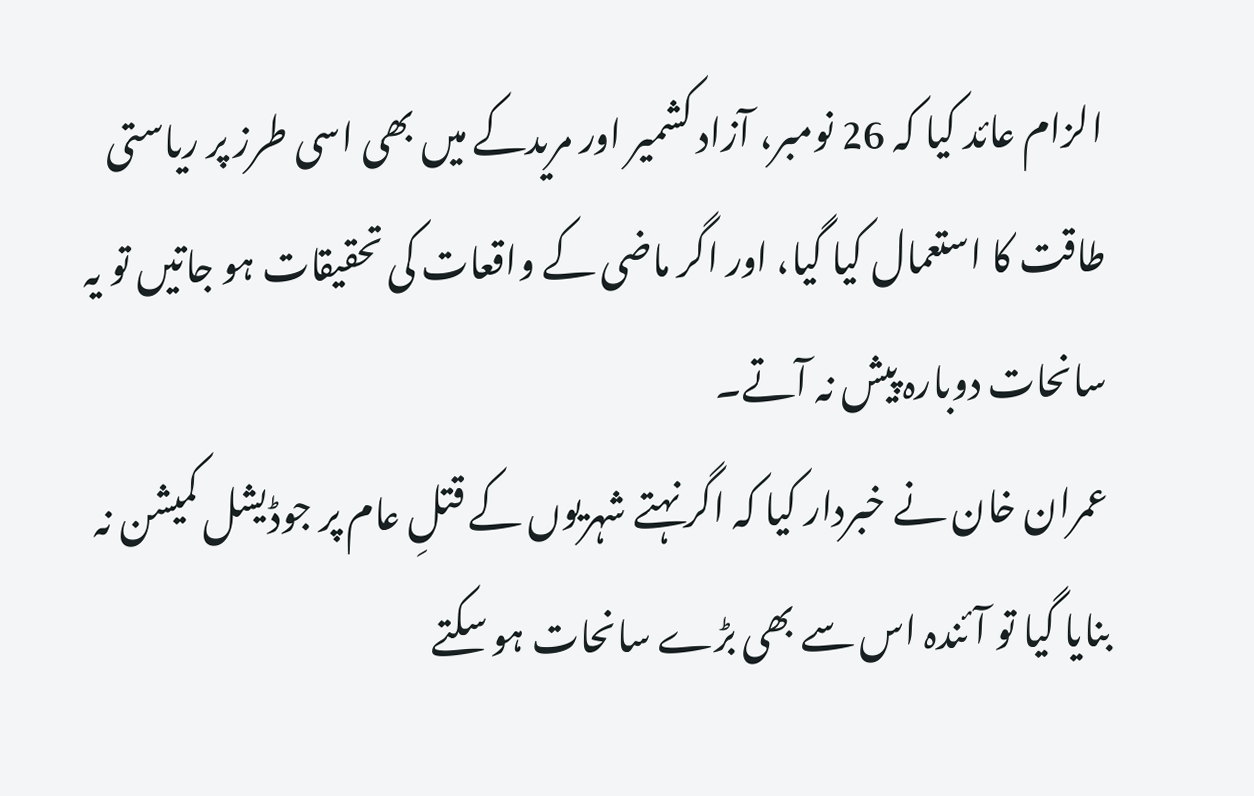الزام عائد کیا کہ 26 نومبر، آزاد کشمیر اور مریدکے میں بھی اسی طرز پر ریاستی طاقت کا استعمال کیا گیا، اور اگر ماضی کے واقعات کی تحقیقات ہو جاتیں تو یہ سانحات دوبارہ پیش نہ آتے۔
عمران خان نے خبردار کیا کہ اگر نہتے شہریوں کے قتلِ عام پر جوڈیشل کمیشن نہ بنایا گیا تو آئندہ اس سے بھی بڑے سانحات ہو سکتے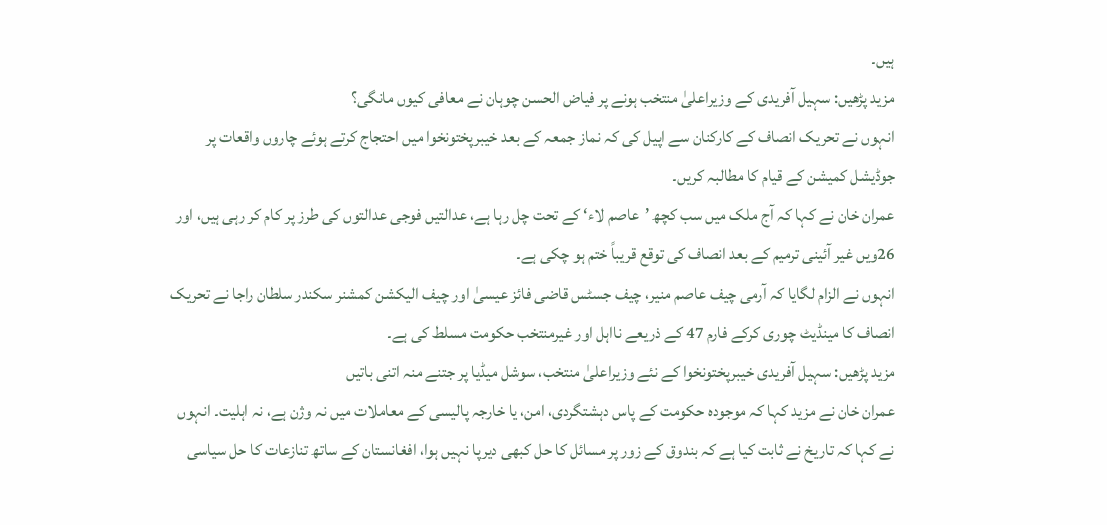ہیں۔
مزید پڑھیں: سہیل آفریدی کے وزیراعلیٰ منتخب ہونے پر فیاض الحسن چوہان نے معافی کیوں مانگی؟
انہوں نے تحریک انصاف کے کارکنان سے اپیل کی کہ نماز جمعہ کے بعد خیبرپختونخوا میں احتجاج کرتے ہوئے چاروں واقعات پر جوڈیشل کمیشن کے قیام کا مطالبہ کریں۔
عمران خان نے کہا کہ آج ملک میں سب کچھ ’عاصم لاء‘ کے تحت چل رہا ہے، عدالتیں فوجی عدالتوں کی طرز پر کام کر رہی ہیں، اور 26ویں غیر آئینی ترمیم کے بعد انصاف کی توقع قریباً ختم ہو چکی ہے۔
انہوں نے الزام لگایا کہ آرمی چیف عاصم منیر، چیف جسٹس قاضی فائز عیسیٰ اور چیف الیکشن کمشنر سکندر سلطان راجا نے تحریک انصاف کا مینڈیٹ چوری کرکے فارم 47 کے ذریعے نااہل اور غیرمنتخب حکومت مسلط کی ہے۔
مزید پڑھیں: سہیل آفریدی خیبرپختونخوا کے نئے وزیراعلیٰ منتخب، سوشل میڈیا پر جتنے منہ اتنی باتیں
عمران خان نے مزید کہا کہ موجودہ حکومت کے پاس دہشتگردی، امن، یا خارجہ پالیسی کے معاملات میں نہ وژن ہے، نہ اہلیت۔ انہوں نے کہا کہ تاریخ نے ثابت کیا ہے کہ بندوق کے زور پر مسائل کا حل کبھی دیرپا نہیں ہوا، افغانستان کے ساتھ تنازعات کا حل سیاسی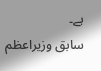ہے۔
سابق وزیراعظم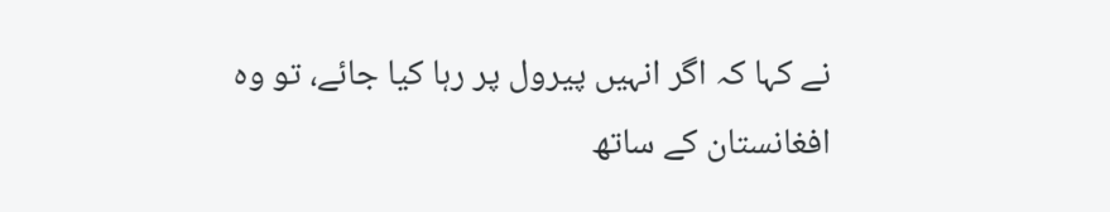نے کہا کہ اگر انہیں پیرول پر رہا کیا جائے، تو وہ افغانستان کے ساتھ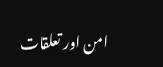امن اور تعلقات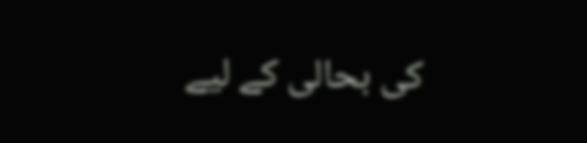کی بحالی کے لیے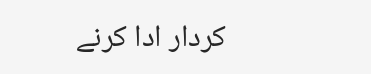کردار ادا کرنے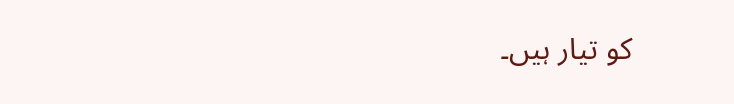کو تیار ہیں۔